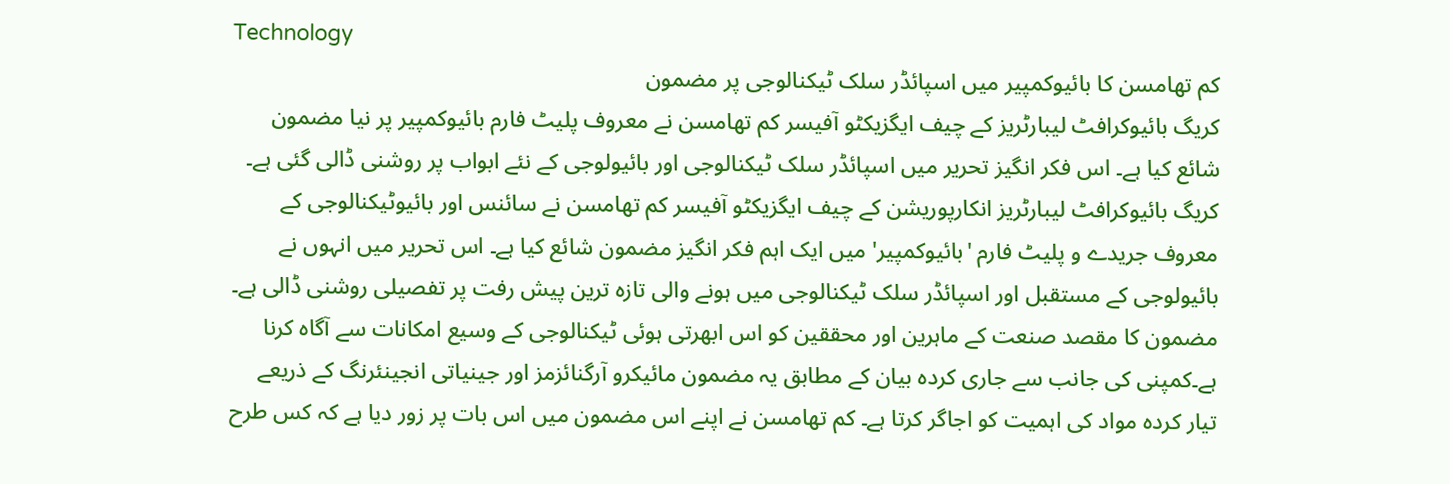Technology
کم تھامسن کا بائیوکمپیر میں اسپائڈر سلک ٹیکنالوجی پر مضمون
کریگ بائیوکرافٹ لیبارٹریز کے چیف ایگزیکٹو آفیسر کم تھامسن نے معروف پلیٹ فارم بائیوکمپیر پر نیا مضمون شائع کیا ہے۔ اس فکر انگیز تحریر میں اسپائڈر سلک ٹیکنالوجی اور بائیولوجی کے نئے ابواب پر روشنی ڈالی گئی ہے۔
کریگ بائیوکرافٹ لیبارٹریز انکارپوریشن کے چیف ایگزیکٹو آفیسر کم تھامسن نے سائنس اور بائیوٹیکنالوجی کے معروف جریدے و پلیٹ فارم 'بائیوکمپیر' میں ایک اہم فکر انگیز مضمون شائع کیا ہے۔ اس تحریر میں انہوں نے بائیولوجی کے مستقبل اور اسپائڈر سلک ٹیکنالوجی میں ہونے والی تازہ ترین پیش رفت پر تفصیلی روشنی ڈالی ہے۔ مضمون کا مقصد صنعت کے ماہرین اور محققین کو اس ابھرتی ہوئی ٹیکنالوجی کے وسیع امکانات سے آگاہ کرنا ہے۔کمپنی کی جانب سے جاری کردہ بیان کے مطابق یہ مضمون مائیکرو آرگنائزمز اور جینیاتی انجینئرنگ کے ذریعے تیار کردہ مواد کی اہمیت کو اجاگر کرتا ہے۔ کم تھامسن نے اپنے اس مضمون میں اس بات پر زور دیا ہے کہ کس طرح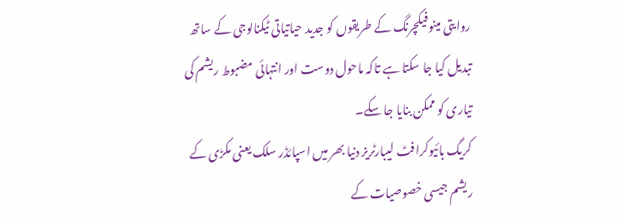روایتی مینوفیکچرنگ کے طریقوں کو جدید حیاتیاتی ٹیکنالوجی کے ساتھ تبدیل کیا جا سکتا ہے تاکہ ماحول دوست اور انتہائی مضبوط ریشم کی تیاری کو ممکن بنایا جا سکے۔
کریگ بائیوکرافٹ لیبارٹریز دنیا بھر میں اسپائڈر سلک یعنی مکڑی کے ریشم جیسی خصوصیات کے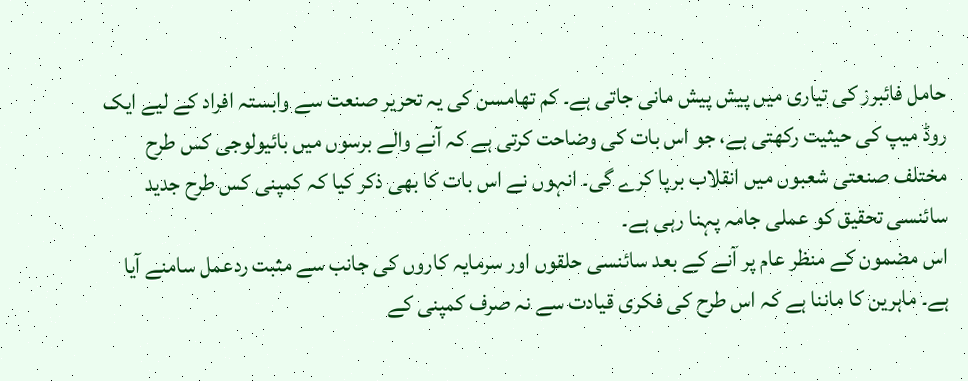حامل فائبرز کی تیاری میں پیش پیش مانی جاتی ہے۔ کم تھامسن کی یہ تحریر صنعت سے وابستہ افراد کے لیے ایک روڈ میپ کی حیثیت رکھتی ہے، جو اس بات کی وضاحت کرتی ہے کہ آنے والے برسوں میں بائیولوجی کس طرح مختلف صنعتی شعبوں میں انقلاب برپا کرے گی۔ انہوں نے اس بات کا بھی ذکر کیا کہ کمپنی کس طرح جدید سائنسی تحقیق کو عملی جامہ پہنا رہی ہے۔
اس مضمون کے منظر عام پر آنے کے بعد سائنسی حلقوں اور سرمایہ کاروں کی جانب سے مثبت ردعمل سامنے آیا ہے۔ ماہرین کا ماننا ہے کہ اس طرح کی فکری قیادت سے نہ صرف کمپنی کے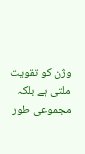وژن کو تقویت ملتی ہے بلکہ مجموعی طور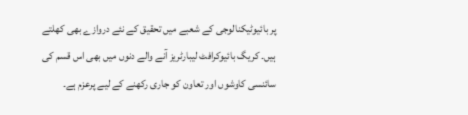پر بائیوٹیکنالوجی کے شعبے میں تحقیق کے نئے دروازے بھی کھلتے ہیں۔ کریگ بائیوکرافٹ لیبارٹریز آنے والے دنوں میں بھی اس قسم کی سائنسی کاوشوں اور تعاون کو جاری رکھنے کے لیے پرعزم ہے۔